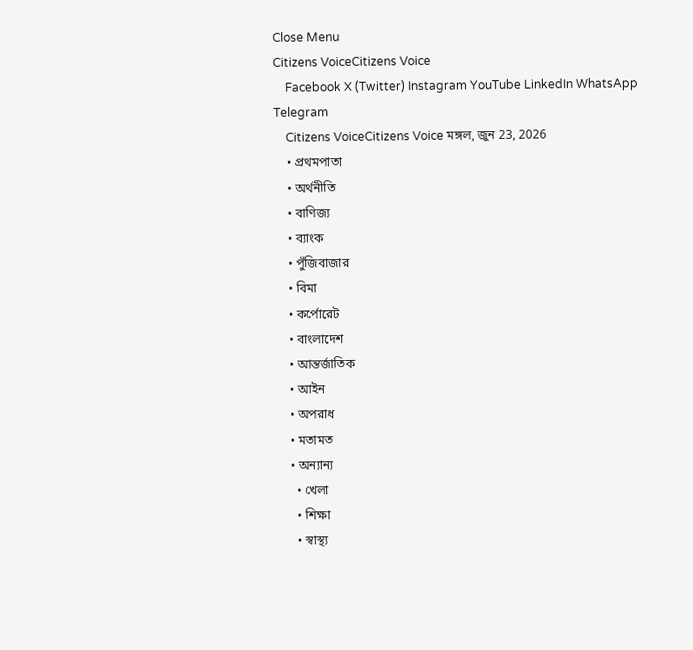Close Menu
Citizens VoiceCitizens Voice
    Facebook X (Twitter) Instagram YouTube LinkedIn WhatsApp Telegram
    Citizens VoiceCitizens Voice মঙ্গল, জুন 23, 2026
    • প্রথমপাতা
    • অর্থনীতি
    • বাণিজ্য
    • ব্যাংক
    • পুঁজিবাজার
    • বিমা
    • কর্পোরেট
    • বাংলাদেশ
    • আন্তর্জাতিক
    • আইন
    • অপরাধ
    • মতামত
    • অন্যান্য
      • খেলা
      • শিক্ষা
      • স্বাস্থ্য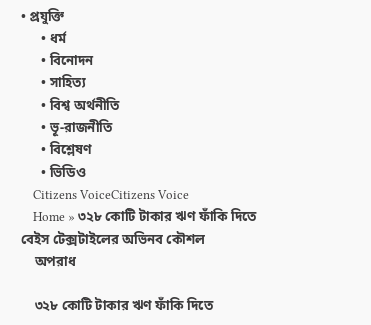• প্রযুক্তি
      • ধর্ম
      • বিনোদন
      • সাহিত্য
      • বিশ্ব অর্থনীতি
      • ভূ-রাজনীতি
      • বিশ্লেষণ
      • ভিডিও
    Citizens VoiceCitizens Voice
    Home » ৩২৮ কোটি টাকার ঋণ ফাঁকি দিতে বেইস টেক্সটাইলের অভিনব কৌশল
    অপরাধ

    ৩২৮ কোটি টাকার ঋণ ফাঁকি দিতে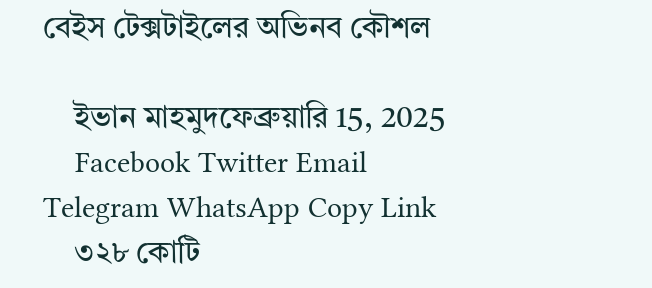বেইস টেক্সটাইলের অভিনব কৌশল

    ইভান মাহমুদফেব্রুয়ারি 15, 2025
    Facebook Twitter Email Telegram WhatsApp Copy Link
    ৩২৮ কোটি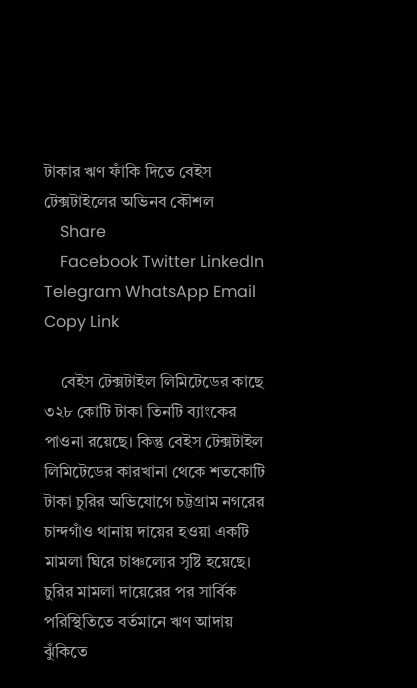টাকার ঋণ ফাঁকি দিতে বেইস টেক্সটাইলের অভিনব কৌশল
    Share
    Facebook Twitter LinkedIn Telegram WhatsApp Email Copy Link

    বেইস টেক্সটাইল লিমিটেডের কাছে ৩২৮ কোটি টাকা তিনটি ব্যাংকের পাওনা রয়েছে। কিন্তু বেইস টেক্সটাইল লিমিটেডের কারখানা থেকে শতকোটি টাকা চুরির অভিযোগে চট্টগ্রাম নগরের চান্দগাঁও থানায় দায়ের হওয়া একটি মামলা ঘিরে চাঞ্চল্যের সৃষ্টি হয়েছে। চুরির মামলা দায়েরের পর সার্বিক পরিস্থিতিতে বর্তমানে ঋণ আদায় ঝুঁকিতে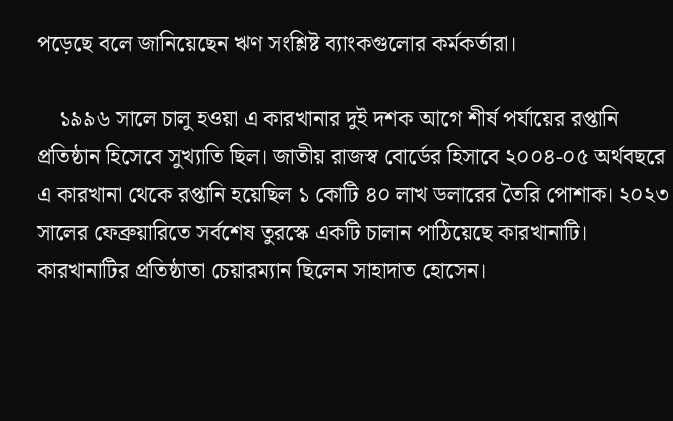পড়েছে বলে জানিয়েছেন ঋণ সংশ্লিষ্ট ব্যাংকগুলোর কর্মকর্তারা।

    ১৯৯৬ সালে চালু হওয়া এ কারখানার দুই দশক আগে শীর্ষ পর্যায়ের রপ্তানি প্রতিষ্ঠান হিসেবে সুখ্যাতি ছিল। জাতীয় রাজস্ব বোর্ডের হিসাবে ২০০৪-০৫ অর্থবছরে এ কারখানা থেকে রপ্তানি হয়েছিল ১ কোটি ৪০ লাখ ডলারের তৈরি পোশাক। ২০২৩ সালের ফেব্রুয়ারিতে সর্বশেষ তুরস্কে একটি চালান পাঠিয়েছে কারখানাটি। কারখানাটির প্রতিষ্ঠাতা চেয়ারম্যান ছিলেন সাহাদাত হোসেন।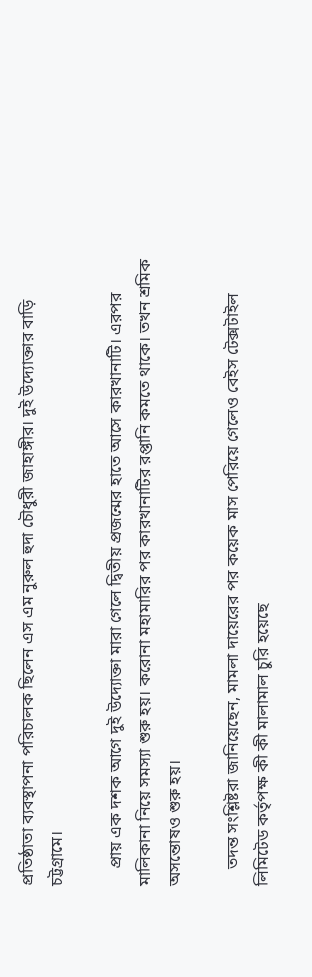প্রতিষ্ঠাতা ব্যবস্থাপনা পরিচালক ছিলেন এস এম নুরুল হুদা চৌধুরী জাহাঙ্গীর। দুই উদ্যোক্তার বাড়ি চট্টগ্রামে।

    প্রায় এক দশক আগে দুই উদ্যোক্তা মারা গেলে দ্বিতীয় প্রজন্মের হাতে আসে কারখানাটি। এরপর মালিকানা নিয়ে সমস্যা শুরু হয়। করোনা মহামারির পর কারখানাটির রপ্তানি কমতে থাকে। তখন শ্রমিক অসন্তোষও শুরু হয়।

    তদন্ত সংশ্লিষ্টরা জানিয়েছেন, মামলা দায়েরের পর কয়েক মাস পেরিয়ে গেলেও বেইস টেক্সটাইল লিমিটেড কর্তৃপক্ষ কী কী মালামাল চুরি হয়েছে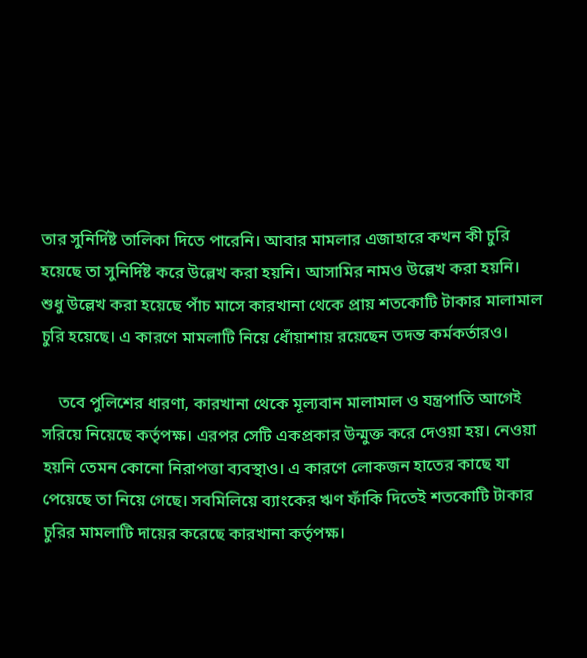তার সুনির্দিষ্ট তালিকা দিতে পারেনি। আবার মামলার এজাহারে কখন কী চুরি হয়েছে তা সুনির্দিষ্ট করে উল্লেখ করা হয়নি। আসামির নামও উল্লেখ করা হয়নি। শুধু উল্লেখ করা হয়েছে পাঁচ মাসে কারখানা থেকে প্রায় শতকোটি টাকার মালামাল চুরি হয়েছে। এ কারণে মামলাটি নিয়ে ধোঁয়াশায় রয়েছেন তদন্ত কর্মকর্তারও।

    তবে পুলিশের ধারণা, কারখানা থেকে মূল্যবান মালামাল ও যন্ত্রপাতি আগেই সরিয়ে নিয়েছে কর্তৃপক্ষ। এরপর সেটি একপ্রকার উন্মুক্ত করে দেওয়া হয়। নেওয়া হয়নি তেমন কোনো নিরাপত্তা ব্যবস্থাও। এ কারণে লোকজন হাতের কাছে যা পেয়েছে তা নিয়ে গেছে। সবমিলিয়ে ব্যাংকের ঋণ ফাঁকি দিতেই শতকোটি টাকার চুরির মামলাটি দায়ের করেছে কারখানা কর্তৃপক্ষ।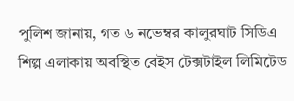পুলিশ জানায়, গত ৬ নভেম্বর কালুরঘাট সিডিএ শিল্প এলাকায় অবস্থিত বেইস টেক্সটাইল লিমিটেড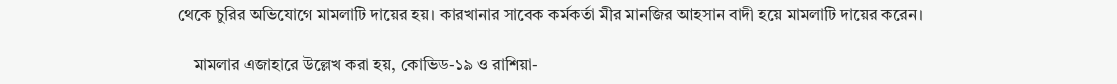থেকে চুরির অভিযোগে মামলাটি দায়ের হয়। কারখানার সাবেক কর্মকর্তা মীর মানজির আহসান বাদী হয়ে মামলাটি দায়ের করেন।

    মামলার এজাহারে উল্লেখ করা হয়, কোভিড-১৯ ও রাশিয়া-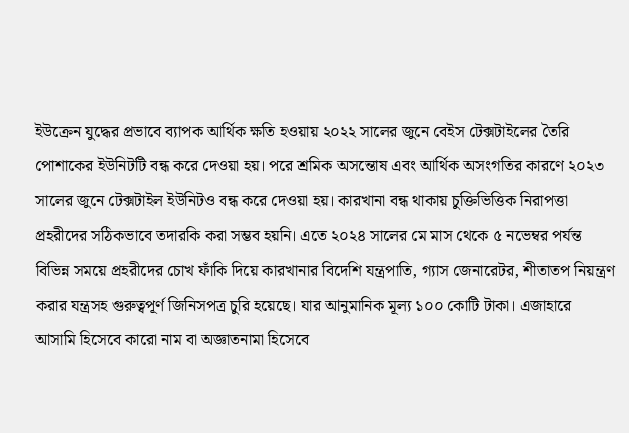ইউক্রেন যুদ্ধের প্রভাবে ব্যাপক আর্থিক ক্ষতি হওয়ায় ২০২২ সালের জুনে বেইস টেক্সটাইলের তৈরি পোশাকের ইউনিটটি বন্ধ করে দেওয়া হয়। পরে শ্রমিক অসন্তোষ এবং আর্থিক অসংগতির কারণে ২০২৩ সালের জুনে টেক্সটাইল ইউনিটও বন্ধ করে দেওয়া হয়। কারখানা বন্ধ থাকায় চুক্তিভিত্তিক নিরাপত্তা প্রহরীদের সঠিকভাবে তদারকি করা সম্ভব হয়নি। এতে ২০২৪ সালের মে মাস থেকে ৫ নভেম্বর পর্যন্ত বিভিন্ন সময়ে প্রহরীদের চোখ ফাঁকি দিয়ে কারখানার বিদেশি যন্ত্রপাতি, গ্যাস জেনারেটর, শীতাতপ নিয়ন্ত্রণ করার যন্ত্রসহ গুরুত্বপূর্ণ জিনিসপত্র চুরি হয়েছে। যার আনুমানিক মূল্য ১০০ কোটি টাকা। এজাহারে আসামি হিসেবে কারো নাম বা অজ্ঞাতনামা হিসেবে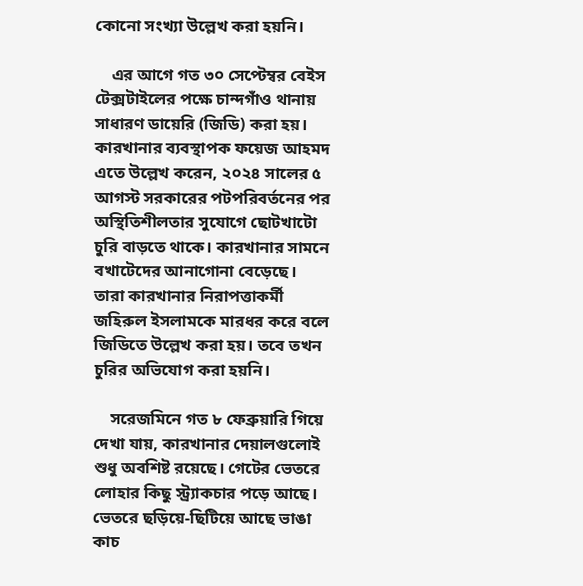কোনো সংখ্যা উল্লেখ করা হয়নি।

    এর আগে গত ৩০ সেপ্টেম্বর বেইস টেক্সটাইলের পক্ষে চান্দগাঁও থানায় সাধারণ ডায়েরি (জিডি) করা হয়। কারখানার ব্যবস্থাপক ফয়েজ আহমদ এতে উল্লেখ করেন, ২০২৪ সালের ৫ আগস্ট সরকারের পটপরিবর্তনের পর অস্থিতিশীলতার সুযোগে ছোটখাটো চুরি বাড়তে থাকে। কারখানার সামনে বখাটেদের আনাগোনা বেড়েছে। তারা কারখানার নিরাপত্তাকর্মী জহিরুল ইসলামকে মারধর করে বলে জিডিতে উল্লেখ করা হয়। তবে তখন চুরির অভিযোগ করা হয়নি।

    সরেজমিনে গত ৮ ফেব্রুয়ারি গিয়ে দেখা যায়, কারখানার দেয়ালগুলোই শুধু অবশিষ্ট রয়েছে। গেটের ভেতরে লোহার কিছু স্ট্র্যাকচার পড়ে আছে। ভেতরে ছড়িয়ে-ছিটিয়ে আছে ভাঙা কাচ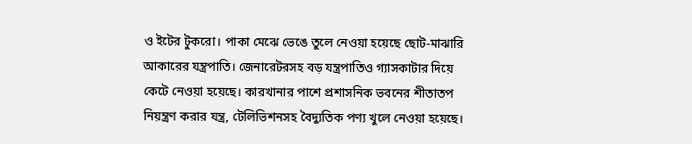ও ইটের টুকরো। পাকা মেঝে ভেঙে তুলে নেওয়া হয়েছে ছোট-মাঝারি আকারের যন্ত্রপাতি। জেনারেটরসহ বড় যন্ত্রপাতিও গ্যাসকাটার দিয়ে কেটে নেওয়া হয়েছে। কারখানার পাশে প্রশাসনিক ভবনের শীতাতপ নিয়ন্ত্রণ করার যন্ত্র, টেলিভিশনসহ বৈদ্যুতিক পণ্য খুলে নেওয়া হয়েছে।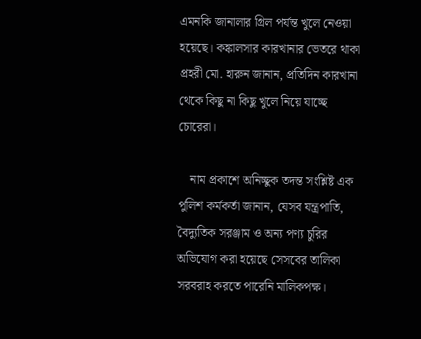এমনকি জানালার গ্রিল পর্যন্ত খুলে নেওয়া হয়েছে। কঙ্কালসার কারখানার ভেতরে থাকা প্রহরী মো. হারুন জানান, প্রতিদিন কারখানা থেকে কিছু না কিছু খুলে নিয়ে যাচ্ছে চোরেরা।

    নাম প্রকাশে অনিচ্ছুক তদন্ত সংশ্লিষ্ট এক পুলিশ কর্মকর্তা জানান, যেসব যন্ত্রপাতি, বৈদ্যুতিক সরঞ্জাম ও অন্য পণ্য চুরির অভিযোগ করা হয়েছে সেসবের তালিকা সরবরাহ করতে পারেনি মালিকপক্ষ।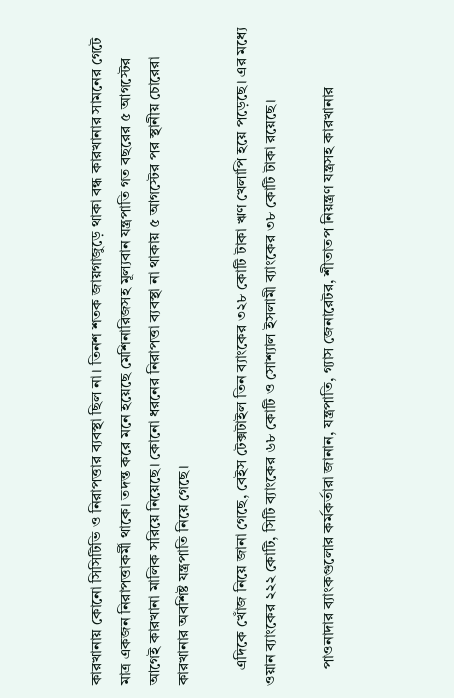কারখানায় কোনো সিসিটিভি ও নিরাপত্তার ব্যবস্থা ছিল না। তিনশ শতক জায়গাজুড়ে থাকা বন্ধ কারখানার সামনের গেটে মাত্র একজন নিরাপত্তাকর্মী থাকে। তদন্ত করে মনে হয়েছে মেশিনারিজসহ মূল্যবান যন্ত্রপাতি গত বছরের ৫ আগস্টের আগেই কারখানা মালিক সরিয়ে নিয়েছে। কোনো ধরনের নিরাপত্তা ব্যবস্থা না থাকায় ৫ আগস্টের পর স্থানীয় চোরেরা কারখানার অবশিষ্ট যন্ত্রপাতি নিয়ে গেছে।

    এদিকে খোঁজ নিয়ে জানা গেছে, বেইস টেক্সটাইল তিন ব্যাংকের ৩২৮ কোটি টাকা ঋণ খেলাপি হয়ে পড়েছে। এর মধ্যে ওয়ান ব্যাংকের ২২২ কোটি, সিটি ব্যাংকের ৬৮ কোটি ও সোশ্যাল ইসলামী ব্যাংকের ৩৮ কোটি টাকা রয়েছে।

    পাওনাদার ব্যাংকগুলোর কর্মকর্তারা জানান, যন্ত্রপাতি, গ্যাস জেনারেটর, শীতাতপ নিয়ন্ত্রণ যন্ত্রসহ কারখানার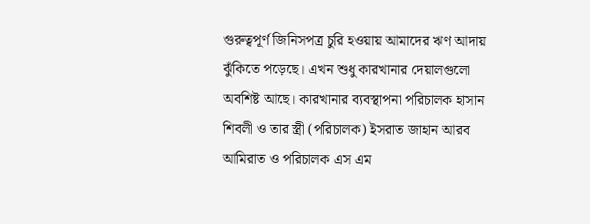গুরুত্বপূর্ণ জিনিসপত্র চুরি হওয়ায় আমাদের ঋণ আদায় ঝুঁকিতে পড়েছে। এখন শুধু কারখানার দেয়ালগুলো অবশিষ্ট আছে। কারখানার ব্যবস্থাপনা পরিচালক হাসান শিবলী ও তার স্ত্রী (পরিচালক) ইসরাত জাহান আরব আমিরাত ও পরিচালক এস এম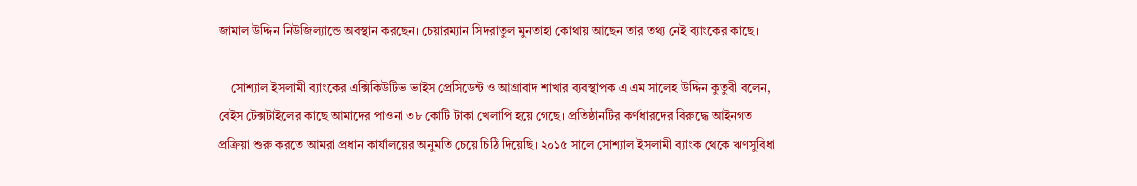জামাল উদ্দিন নিউজিল্যান্ডে অবস্থান করছেন। চেয়ারম্যান সিদরাতুল মুনতাহা কোথায় আছেন তার তথ্য নেই ব্যাংকের কাছে।

    সোশ্যাল ইসলামী ব্যাংকের এক্সিকিউটিভ ভাইস প্রেসিডেন্ট ও আগ্রাবাদ শাখার ব্যবস্থাপক এ এম সালেহ উদ্দিন কুতুবী বলেন, বেইস টেক্সটাইলের কাছে আমাদের পাওনা ৩৮ কোটি টাকা খেলাপি হয়ে গেছে। প্রতিষ্ঠানটির কর্ণধারদের বিরুদ্ধে আইনগত প্রক্রিয়া শুরু করতে আমরা প্রধান কার্যালয়ের অনুমতি চেয়ে চিঠি দিয়েছি। ২০১৫ সালে সোশ্যাল ইসলামী ব্যাংক থেকে ঋণসুবিধা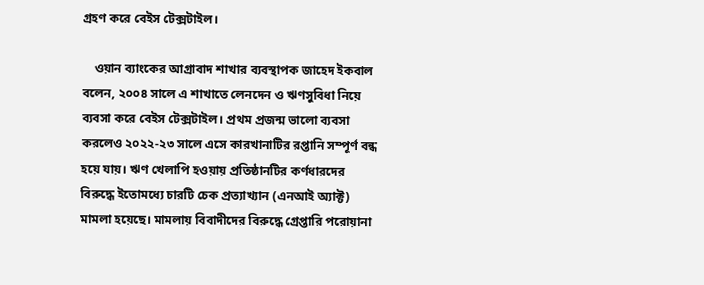গ্রহণ করে বেইস টেক্সটাইল।

    ওয়ান ব্যাংকের আগ্রাবাদ শাখার ব্যবস্থাপক জাহেদ ইকবাল বলেন, ২০০৪ সালে এ শাখাতে লেনদেন ও ঋণসুবিধা নিয়ে ব্যবসা করে বেইস টেক্সটাইল। প্রথম প্রজন্ম ভালো ব্যবসা করলেও ২০২২-২৩ সালে এসে কারখানাটির রপ্তানি সম্পূর্ণ বন্ধ হয়ে যায়। ঋণ খেলাপি হওয়ায় প্রতিষ্ঠানটির কর্ণধারদের বিরুদ্ধে ইতোমধ্যে চারটি চেক প্রত্যাখ্যান (এনআই অ্যাক্ট) মামলা হয়েছে। মামলায় বিবাদীদের বিরুদ্ধে গ্রেপ্তারি পরোয়ানা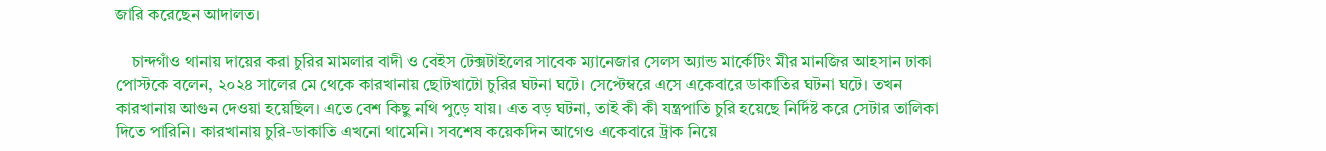জারি করেছেন আদালত।

    চান্দগাঁও থানায় দায়ের করা চুরির মামলার বাদী ও বেইস টেক্সটাইলের সাবেক ম্যানেজার সেলস অ্যান্ড মার্কেটিং মীর মানজির আহসান ঢাকা পোস্টকে বলেন, ২০২৪ সালের মে থেকে কারখানায় ছোটখাটো চুরির ঘটনা ঘটে। সেপ্টেম্বরে এসে একেবারে ডাকাতির ঘটনা ঘটে। তখন কারখানায় আগুন দেওয়া হয়েছিল। এতে বেশ কিছু নথি পুড়ে যায়। এত বড় ঘটনা, তাই কী কী যন্ত্রপাতি চুরি হয়েছে নির্দিষ্ট করে সেটার তালিকা দিতে পারিনি। কারখানায় চুরি-ডাকাতি এখনো থামেনি। সবশেষ কয়েকদিন আগেও একেবারে ট্রাক নিয়ে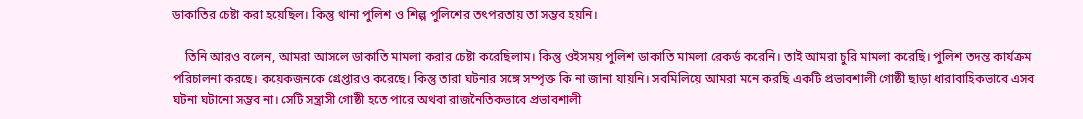ডাকাতির চেষ্টা করা হয়েছিল। কিন্তু থানা পুলিশ ও শিল্প পুলিশের তৎপরতায় তা সম্ভব হয়নি।

    তিনি আরও বলেন, আমরা আসলে ডাকাতি মামলা করার চেষ্টা করেছিলাম। কিন্তু ওইসময় পুলিশ ডাকাতি মামলা রেকর্ড করেনি। তাই আমরা চুরি মামলা করেছি। পুলিশ তদন্ত কার্যক্রম পরিচালনা করছে। কয়েকজনকে গ্রেপ্তারও করেছে। কিন্তু তারা ঘটনার সঙ্গে সম্পৃক্ত কি না জানা যায়নি। সবমিলিয়ে আমরা মনে করছি একটি প্রভাবশালী গোষ্ঠী ছাড়া ধারাবাহিকভাবে এসব ঘটনা ঘটানো সম্ভব না। সেটি সন্ত্রাসী গোষ্ঠী হতে পারে অথবা রাজনৈতিকভাবে প্রভাবশালী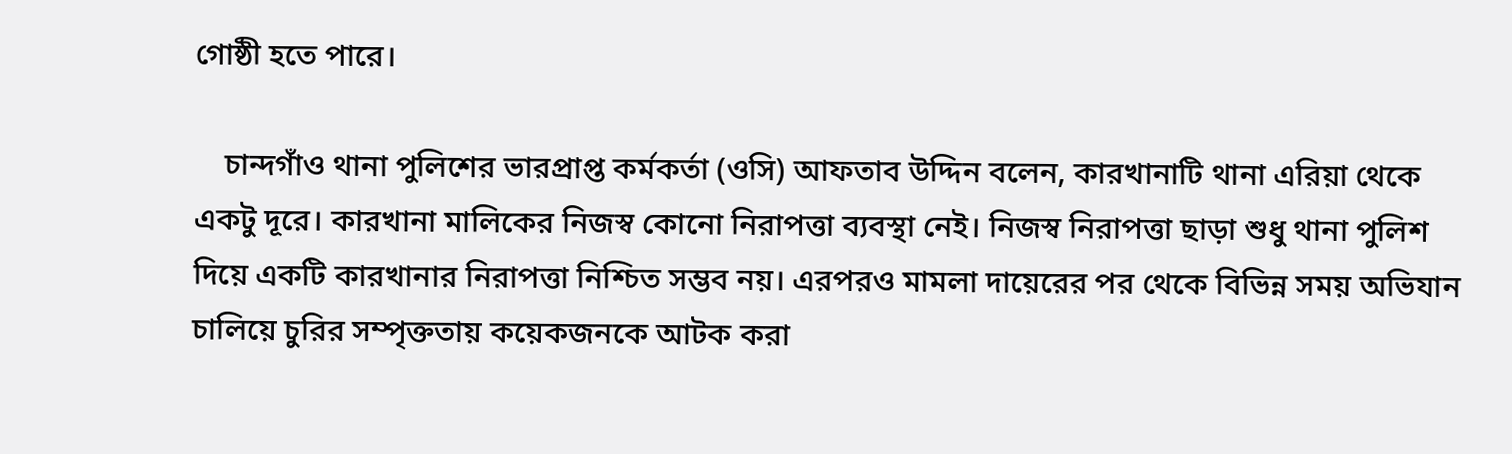গোষ্ঠী হতে পারে।

    চান্দগাঁও থানা পুলিশের ভারপ্রাপ্ত কর্মকর্তা (ওসি) আফতাব উদ্দিন বলেন, কারখানাটি থানা এরিয়া থেকে একটু দূরে। কারখানা মালিকের নিজস্ব কোনো নিরাপত্তা ব্যবস্থা নেই। নিজস্ব নিরাপত্তা ছাড়া শুধু থানা পুলিশ দিয়ে একটি কারখানার নিরাপত্তা নিশ্চিত সম্ভব নয়। এরপরও মামলা দায়েরের পর থেকে বিভিন্ন সময় অভিযান চালিয়ে চুরির সম্পৃক্ততায় কয়েকজনকে আটক করা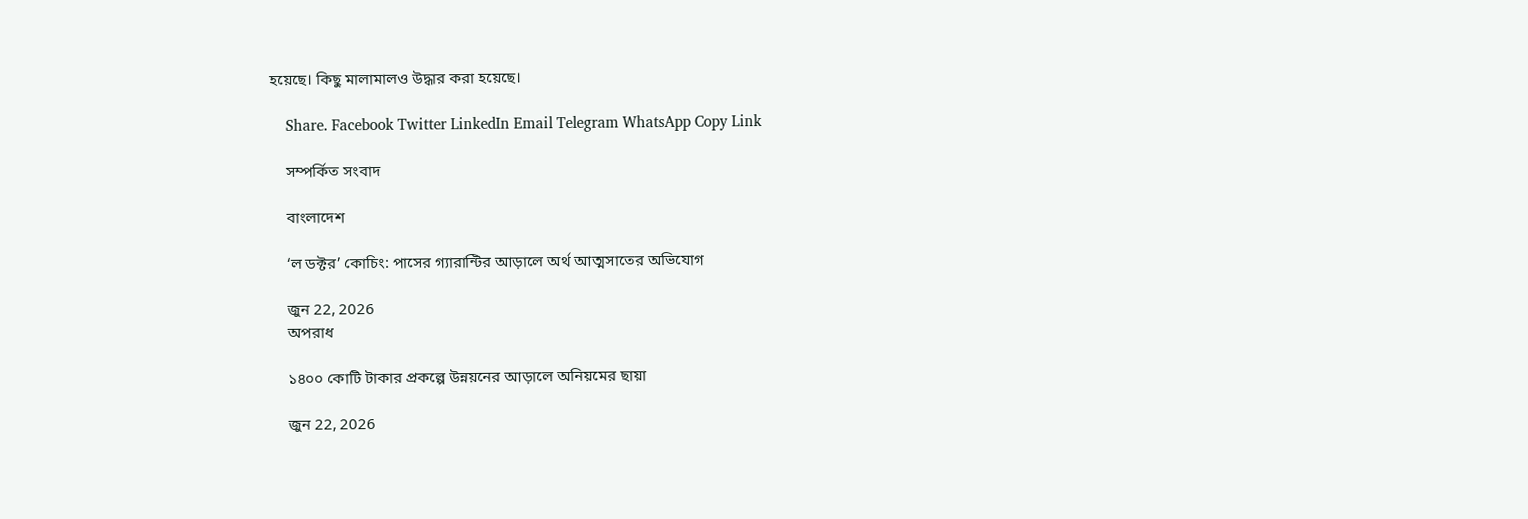হয়েছে। কিছু মালামালও উদ্ধার করা হয়েছে।

    Share. Facebook Twitter LinkedIn Email Telegram WhatsApp Copy Link

    সম্পর্কিত সংবাদ

    বাংলাদেশ

    ‘ল ডক্টর’ কোচিং: পাসের গ্যারান্টির আড়ালে অর্থ আত্মসাতের অভিযোগ

    জুন 22, 2026
    অপরাধ

    ১৪০০ কোটি টাকার প্রকল্পে উন্নয়নের আড়ালে অনিয়মের ছায়া

    জুন 22, 2026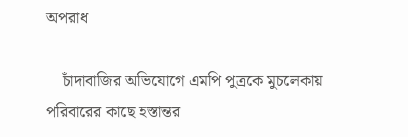অপরাধ

    চাঁদাবাজির অভিযোগে এমপি পুত্রকে মুচলেকায় পরিবারের কাছে হস্তান্তর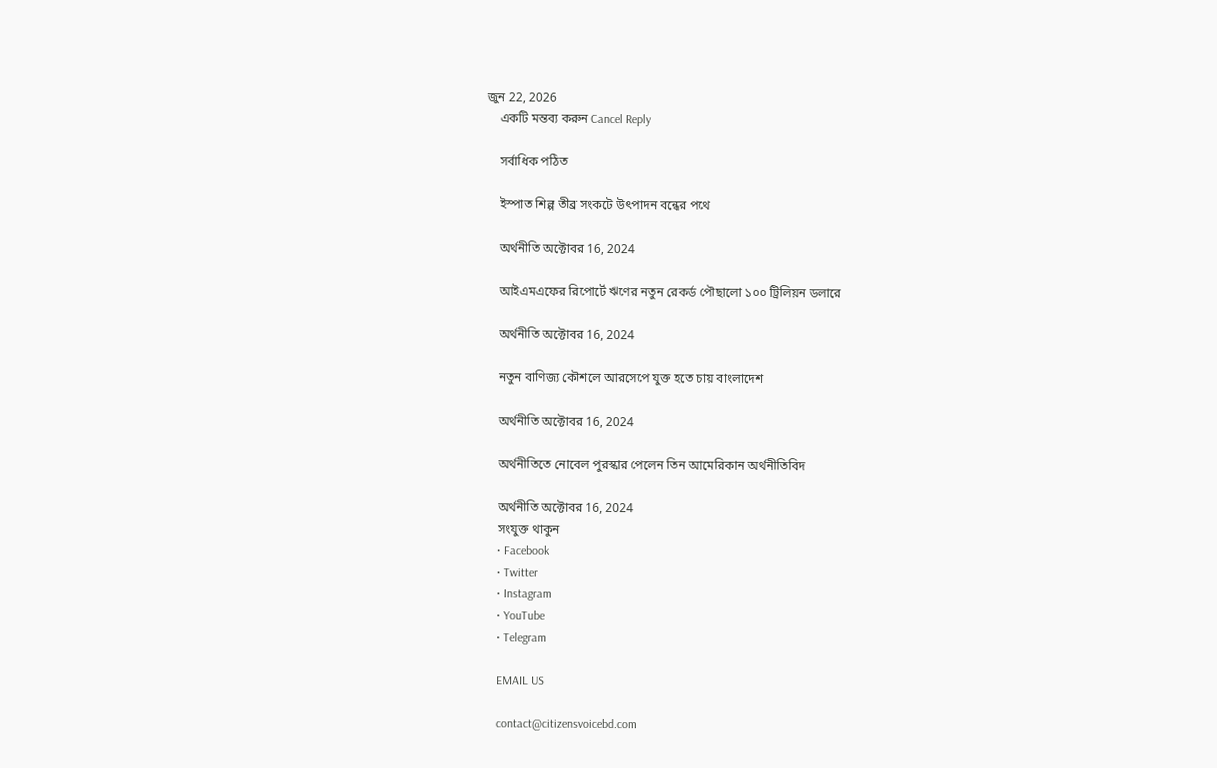জুন 22, 2026
    একটি মন্তব্য করুন Cancel Reply

    সর্বাধিক পঠিত

    ইস্পাত শিল্প তীব্র সংকটে উৎপাদন বন্ধের পথে

    অর্থনীতি অক্টোবর 16, 2024

    আইএমএফের রিপোর্টে ঋণের নতুন রেকর্ড পৌছালো ১০০ ট্রিলিয়ন ডলারে

    অর্থনীতি অক্টোবর 16, 2024

    নতুন বাণিজ্য কৌশলে আরসেপে যুক্ত হতে চায় বাংলাদেশ

    অর্থনীতি অক্টোবর 16, 2024

    অর্থনীতিতে নোবেল পুরস্কার পেলেন তিন আমেরিকান অর্থনীতিবিদ

    অর্থনীতি অক্টোবর 16, 2024
    সংযুক্ত থাকুন
    • Facebook
    • Twitter
    • Instagram
    • YouTube
    • Telegram

    EMAIL US

    contact@citizensvoicebd.com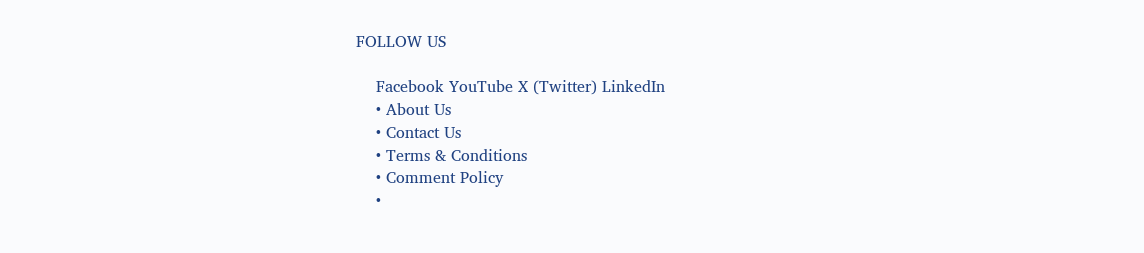FOLLOW US

    Facebook YouTube X (Twitter) LinkedIn
    • About Us
    • Contact Us
    • Terms & Conditions
    • Comment Policy
    •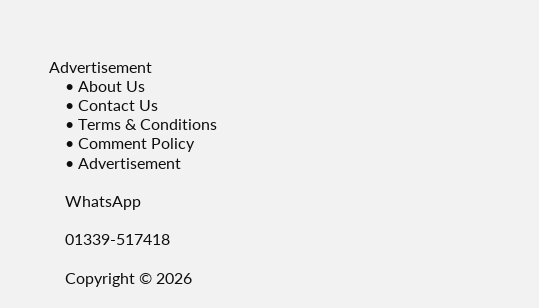Advertisement
    • About Us
    • Contact Us
    • Terms & Conditions
    • Comment Policy
    • Advertisement

    WhatsApp

    01339-517418

    Copyright © 2026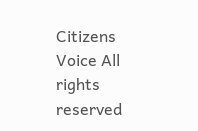Citizens Voice All rights reserved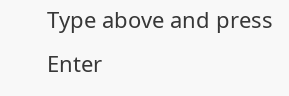Type above and press Enter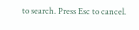to search. Press Esc to cancel.